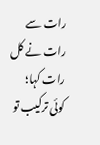رات سے رات نے کل رات کہا؛
کوئی ترکیب تو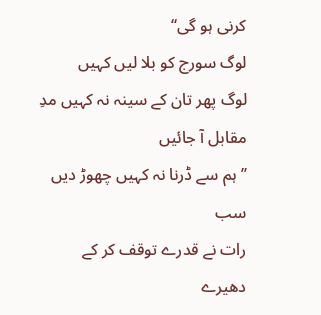کرنی ہو گی‘‘
لوگ سورج کو بلا لیں کہیں
لوگ پھر تان کے سینہ نہ کہیں مدِ مقابل آ جائیں
’’ہم سے ڈرنا نہ کہیں چھوڑ دیں سب
رات نے قدرے توقف کر کے
دھیرے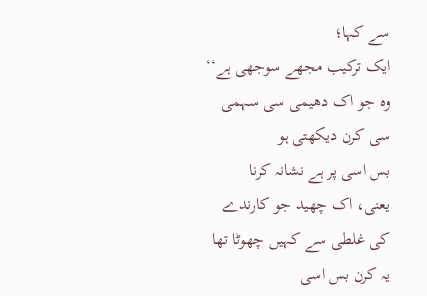سے کہا؛
ایک ترکیب مجھے سوجھی ہے‘‘
وہ جو اک دھیمی سی سہمی سی کرن دیکھتی ہو
بس اسی پر ہے نشانہ کرنا
یعنی، اک چھید جو کارندے کی غلطی سے کہیں چھوٹا تھا
یہ کرن بس اسی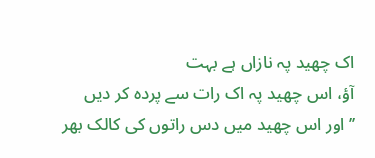اک چھید پہ نازاں ہے بہت
آؤ، اس چھید پہ اک رات سے پردہ کر دیں
’’اور اس چھید میں دس راتوں کی کالک بھر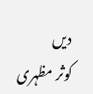دیں
کوثر مظہری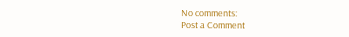No comments:
Post a Comment